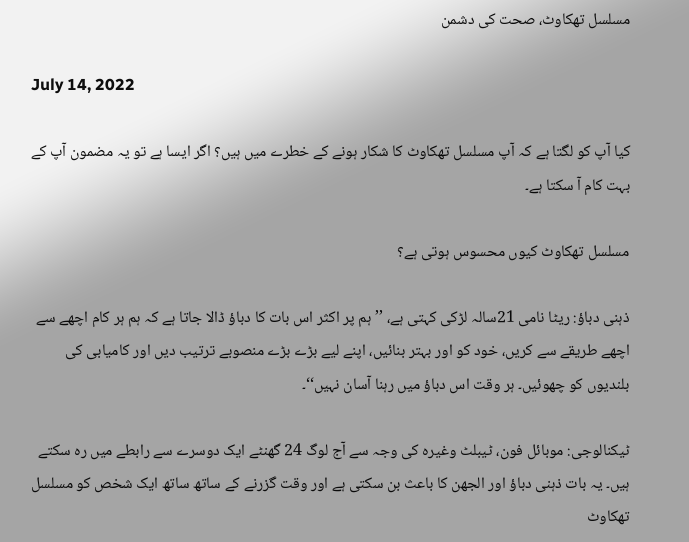مسلسل تھکاوٹ، صحت کی دشمن

July 14, 2022

کیا آپ کو لگتا ہے کہ آپ مسلسل تھکاوٹ کا شکار ہونے کے خطرے میں ہیں؟ اگر ایسا ہے تو یہ مضمون آپ کے بہت کام آ سکتا ہے۔

مسلسل تھکاوٹ کیوں محسوس ہوتی ہے؟

ذہنی دباؤ: ریٹا نامی 21سالہ لڑکی کہتی ہے، ’’ہم پر اکثر اس بات کا دباؤ ڈالا جاتا ہے کہ ہم ہر کام اچھے سے اچھے طریقے سے کریں، خود کو اور بہتر بنائیں، اپنے لیے بڑے بڑے منصوبے ترتیب دیں اور کامیابی کی بلندیوں کو چھوئیں۔ ہر وقت اس دباؤ میں رہنا آسان نہیں‘‘۔

ٹیکنالوجی: موبائل فون، ٹیبلٹ وغیرہ کی وجہ سے آج لوگ 24 گھنٹے ایک دوسرے سے رابطے میں رہ سکتے ہیں۔ یہ بات ذہنی دباؤ اور الجھن کا باعث بن سکتی ہے اور وقت گزرنے کے ساتھ ساتھ ایک شخص کو مسلسل تھکاوٹ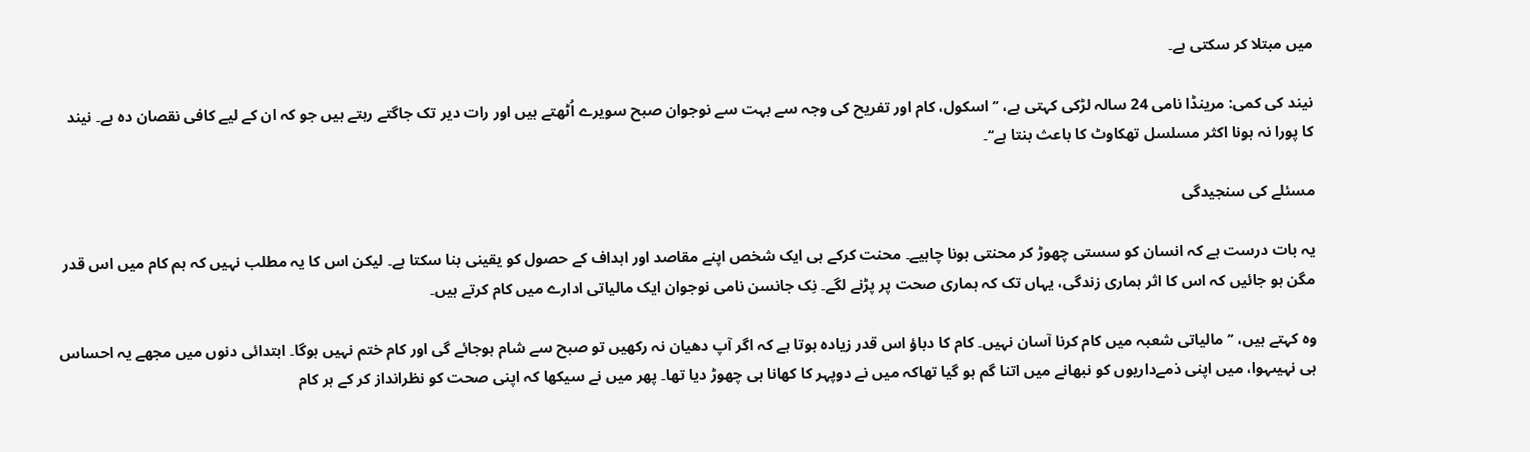میں مبتلا کر سکتی ہے۔

نیند کی کمی: مرینڈا نامی 24 سالہ لڑکی کہتی ہے، ’’اسکول، کام اور تفریح کی وجہ سے بہت سے نوجوان صبح سویرے اُٹھتے ہیں اور رات دیر تک جاگتے رہتے ہیں جو کہ ان کے لیے کافی نقصان دہ ہے۔ نیند کا پورا نہ ہونا اکثر مسلسل تھکاوٹ کا باعث بنتا ہے‘‘۔

مسئلے کی سنجیدگی

یہ بات درست ہے کہ انسان کو سستی چھوڑ کر محنتی ہونا چاہیے۔ محنت کرکے ہی ایک شخص اپنے مقاصد اور اہداف کے حصول کو یقینی بنا سکتا ہے۔ لیکن اس کا یہ مطلب نہیں کہ ہم کام میں اس قدر مگن ہو جائیں کہ اس کا اثر ہماری زندگی، یہاں تک کہ ہماری صحت پر پڑنے لگے۔ نِک جانسن نامی نوجوان ایک مالیاتی ادارے میں کام کرتے ہیں۔

وہ کہتے ہیں، ’’مالیاتی شعبہ میں کام کرنا آسان نہیں۔ کام کا دباؤ اس قدر زیادہ ہوتا ہے کہ اگر آپ دھیان نہ رکھیں تو صبح سے شام ہوجائے گی اور کام ختم نہیں ہوگا۔ ابتدائی دنوں میں مجھے یہ احساس ہی نہیںہوا، میں اپنی ذمےداریوں کو نبھانے میں اتنا گم ہو گیا تھاکہ میں نے دوپہر کا کھانا ہی چھوڑ دیا تھا۔ پھر میں نے سیکھا کہ اپنی صحت کو نظرانداز کر کے ہر کام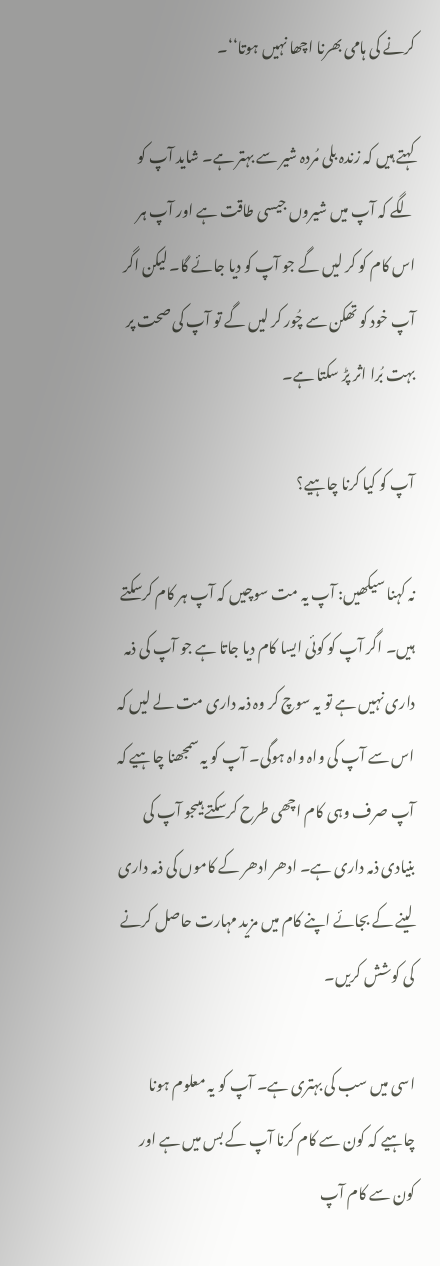کرنے کی ہامی بھرنا اچھا نہیں ہوتا‘‘۔

کہتے ہیں کہ زندہ بلی مُردہ شیر سے بہتر ہے۔ شاید آپ کو لگے کہ آپ میں شیروں جیسی طاقت ہے اور آپ ہر اس کام کو کر لیں گے جو آپ کو دیا جائے گا۔ لیکن اگر آپ خود کو تھکن سے چُور کر لیں گے تو آپ کی صحت پر بہت بُرا اثر پڑ سکتا ہے۔

آپ کو کیا کرنا چاہیے؟

نہ کہنا سیکھیں: آپ یہ مت سوچیں کہ آپ ہر کام کرسکتے ہیں۔ اگر آپ کو کوئی ایسا کام دیا جاتا ہے جو آپ کی ذمہ داری نہیں ہے تو یہ سوچ کر وہ ذمہ داری مت لے لیں کہ اس سے آپ کی واہ واہ ہوگی۔ آپ کو یہ سمجھنا چاہیے کہ آپ صرف وہی کام اچھی طرح کرسکتے ہیںجو آپ کی بنیادی ذمہ داری ہے۔ ادھر ادھر کے کاموں کی ذمہ داری لینے کے بجائے اپنے کام میں مزید مہارت حاصل کرنے کی کوشش کریں۔

اسی میں سب کی بہتری ہے۔ آپ کو یہ معلوم ہونا چاہیے کہ کون سے کام کرنا آپ کے بس میں ہے اور کون سے کام آپ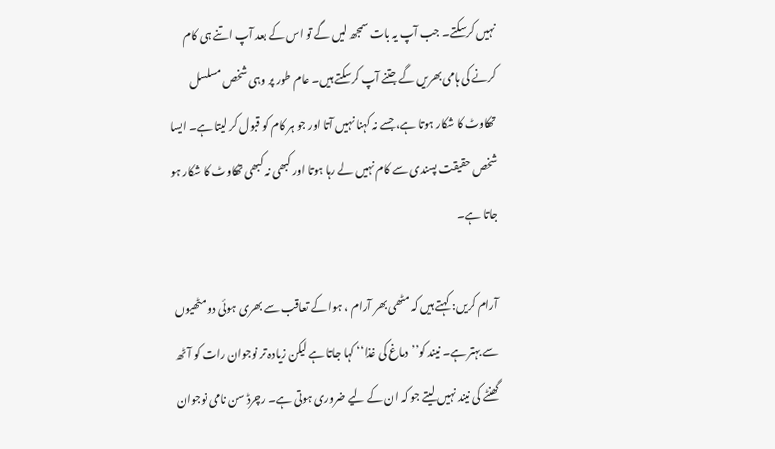نہیں کرسکتے۔ جب آپ یہ بات سمجھ لیں گے تو اس کے بعد آپ اتنے ہی کام کرنے کی ہامی بھریں گے جتنے آپ کرسکتے ہیں۔ عام طور پر وہی شخص مسلسل تھکاوٹ کا شکار ہوتا ہے، جسے نہ کہنا نہیں آتا اور جو ہر کام کو قبول کر لیتا ہے۔ ایسا شخص حقیقت پسندی سے کام نہیں لے رہا ہوتا اور کبھی نہ کبھی تھکاوٹ کا شکار ہو جاتا ہے۔

آرام کریں: کہتے ہیں کہ مٹھی بھر آرام ، ہوا کے تعاقب سے بھری ہوئی دو مٹھیوں سے بہتر ہے۔ نیند کو’’دماغ کی غذا‘‘ کہا جاتا ہے لیکن زیادہ تر نوجوان رات کو آٹھ گھنٹے کی نیند نہیں لیتے جو کہ ان کے لیے ضروری ہوتی ہے۔ رچرڈ سن نامی نوجوان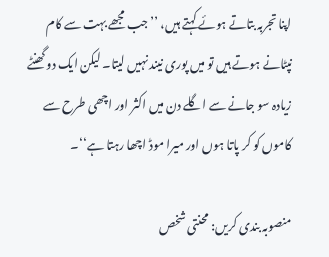اپنا تجربہ بتاتے ہوئے کہتے ہیں، ’’جب مجھے بہت سے کام نپٹانے ہوتے ہیں تو میں پوری نیند نہیں لیتا۔ لیکن ایک دو گھنٹے زیادہ سو جانے سے اگلے دن میں اکثر اور اچھی طرح سے کاموں کو کر پاتا ہوں اور میرا موڈ اچھا رہتا ہے‘‘۔

منصوبہ بندی کریں: محنتی شخص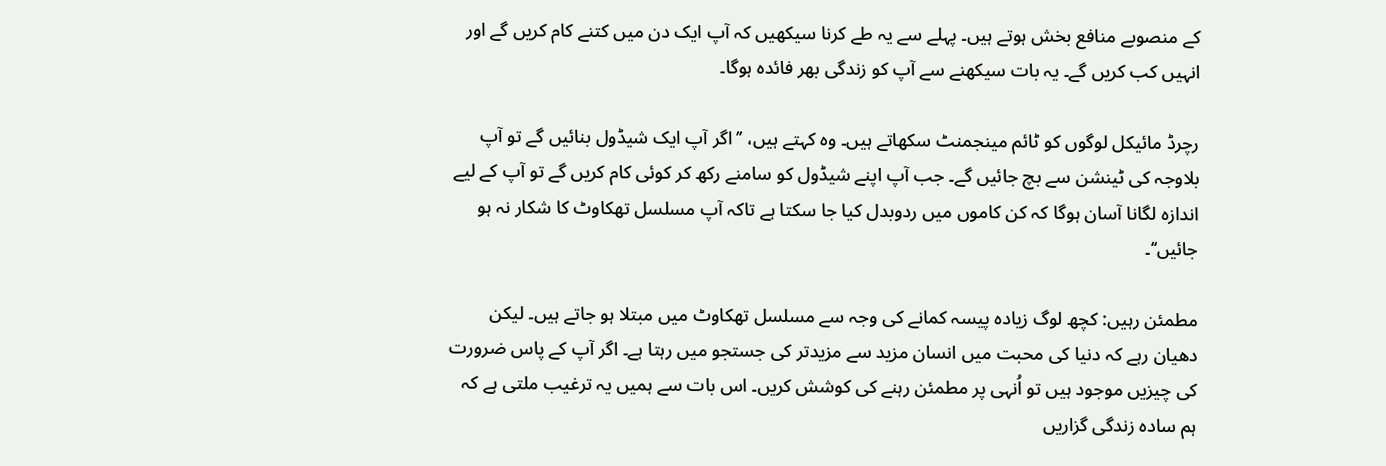کے منصوبے منافع بخش ہوتے ہیں۔ پہلے سے یہ طے کرنا سیکھیں کہ آپ ایک دن میں کتنے کام کریں گے اور انہیں کب کریں گے۔ یہ بات سیکھنے سے آپ کو زندگی بھر فائدہ ہوگا۔

رچرڈ مائیکل لوگوں کو ٹائم مینجمنٹ سکھاتے ہیں۔ وہ کہتے ہیں، ’’اگر آپ ایک شیڈول بنائیں گے تو آپ بلاوجہ کی ٹینشن سے بچ جائیں گے۔ جب آپ اپنے شیڈول کو سامنے رکھ کر کوئی کام کریں گے تو آپ کے لیے اندازہ لگانا آسان ہوگا کہ کن کاموں میں ردوبدل کیا جا سکتا ہے تاکہ آپ مسلسل تھکاوٹ کا شکار نہ ہو جائیں‘‘۔

مطمئن رہیں: کچھ لوگ زیادہ پیسہ کمانے کی وجہ سے مسلسل تھکاوٹ میں مبتلا ہو جاتے ہیں۔ لیکن دھیان رہے کہ دنیا کی محبت میں انسان مزید سے مزیدتر کی جستجو میں رہتا ہے۔ اگر آپ کے پاس ضرورت کی چیزیں موجود ہیں تو اُنہی پر مطمئن رہنے کی کوشش کریں۔ اس بات سے ہمیں یہ ترغیب ملتی ہے کہ ہم سادہ زندگی گزاریں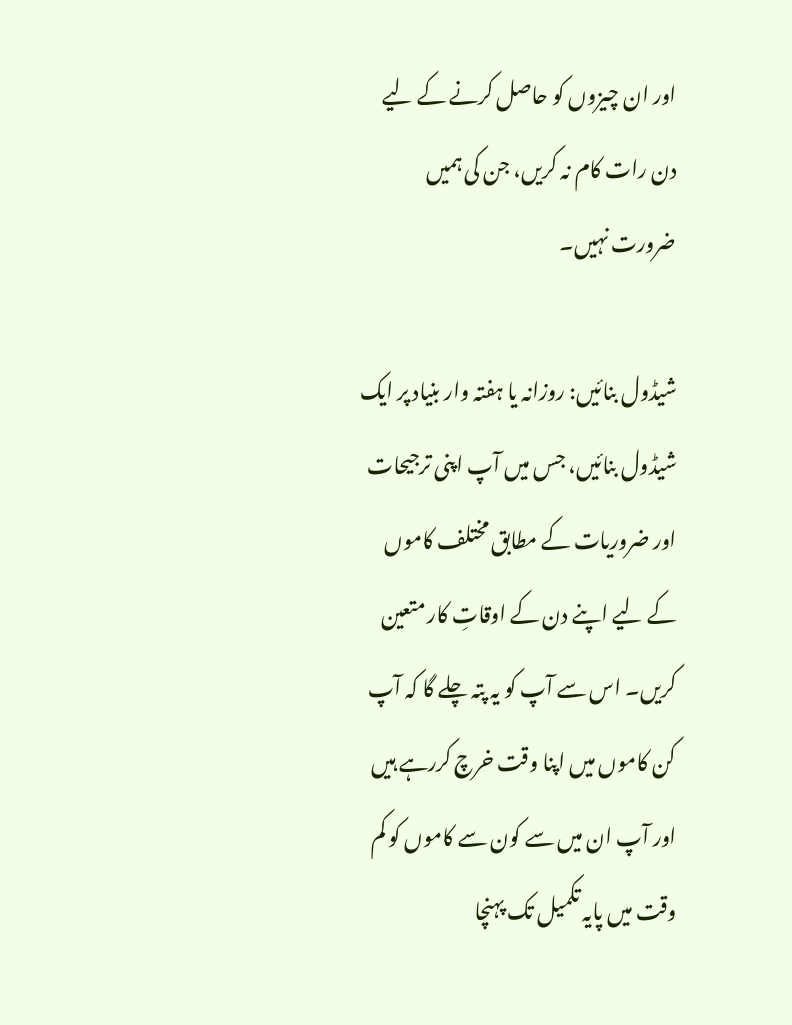اور ان چیزوں کو حاصل کرنے کے لیے دن رات کام نہ کریں، جن کی ہمیں ضرورت نہیں۔

شیڈول بنائیں: روزانہ یا ہفتہ وار بنیاد پر ایک شیڈول بنائیں، جس میں آپ اپنی ترجیحات اور ضروریات کے مطابق مختلف کاموں کے لیے اپنے دن کے اوقاتِ کار متعین کریں۔ اس سے آپ کو یہ پتہ چلے گا کہ آپ کن کاموں میں اپنا وقت خرچ کررہے ہیں اور آپ ان میں سے کون سے کاموں کو کم وقت میں پایہ تکمیل تک پہنچا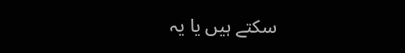سکتے ہیں یا یہ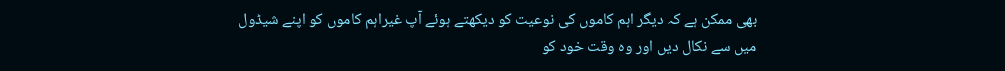بھی ممکن ہے کہ دیگر اہم کاموں کی نوعیت کو دیکھتے ہوئے آپ غیراہم کاموں کو اپنے شیڈول میں سے نکال دیں اور وہ وقت خود کو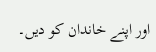اور اپنے خاندان کو دیں۔